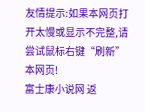友情提示:如果本网页打开太慢或显示不完整,请尝试鼠标右键“刷新”本网页!
富士康小说网 返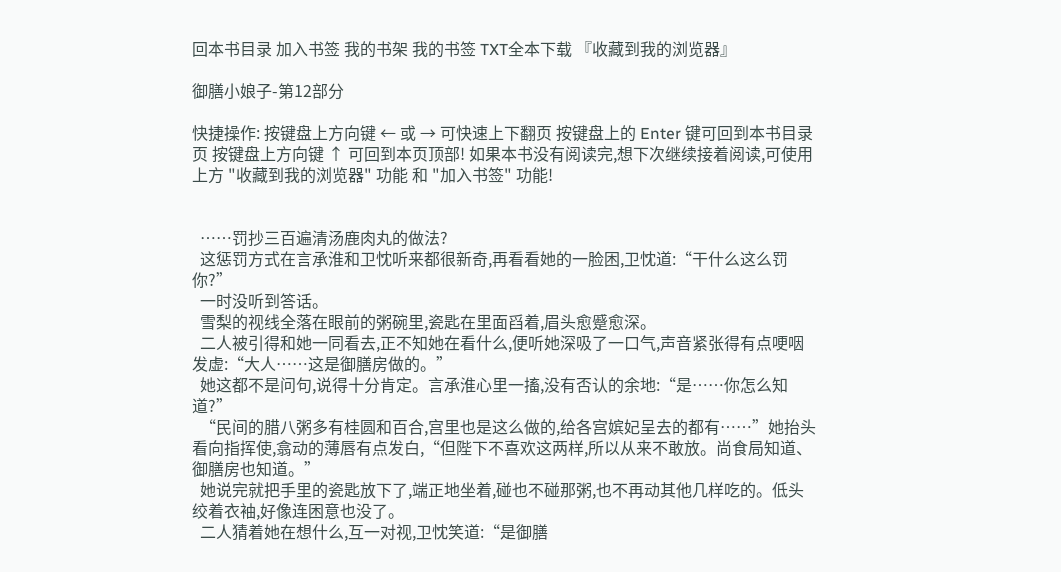回本书目录 加入书签 我的书架 我的书签 TXT全本下载 『收藏到我的浏览器』

御膳小娘子-第12部分

快捷操作: 按键盘上方向键 ← 或 → 可快速上下翻页 按键盘上的 Enter 键可回到本书目录页 按键盘上方向键 ↑ 可回到本页顶部! 如果本书没有阅读完,想下次继续接着阅读,可使用上方 "收藏到我的浏览器" 功能 和 "加入书签" 功能!


  ……罚抄三百遍清汤鹿肉丸的做法?
  这惩罚方式在言承淮和卫忱听来都很新奇,再看看她的一脸困,卫忱道:“干什么这么罚你?”
  一时没听到答话。
  雪梨的视线全落在眼前的粥碗里,瓷匙在里面舀着,眉头愈蹙愈深。
  二人被引得和她一同看去,正不知她在看什么,便听她深吸了一口气,声音紧张得有点哽咽发虚:“大人……这是御膳房做的。”
  她这都不是问句,说得十分肯定。言承淮心里一搐,没有否认的余地:“是……你怎么知道?”
  “民间的腊八粥多有桂圆和百合,宫里也是这么做的,给各宫嫔妃呈去的都有……”她抬头看向指挥使,翕动的薄唇有点发白,“但陛下不喜欢这两样,所以从来不敢放。尚食局知道、御膳房也知道。”
  她说完就把手里的瓷匙放下了,端正地坐着,碰也不碰那粥,也不再动其他几样吃的。低头绞着衣袖,好像连困意也没了。
  二人猜着她在想什么,互一对视,卫忱笑道:“是御膳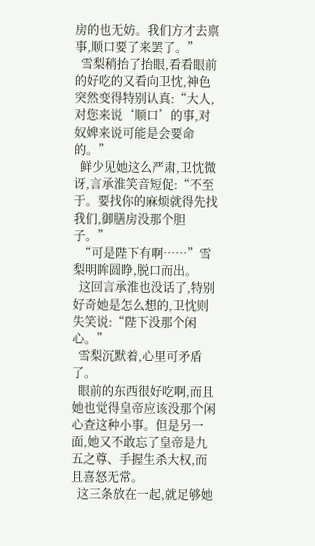房的也无妨。我们方才去禀事,顺口要了来罢了。”
  雪梨稍抬了抬眼,看看眼前的好吃的又看向卫忱,神色突然变得特别认真:“大人,对您来说‘顺口’的事,对奴婢来说可能是会要命的。”
  鲜少见她这么严肃,卫忱微讶,言承淮笑音短促:“不至于。要找你的麻烦就得先找我们,御膳房没那个胆子。”
  “可是陛下有啊……”雪梨明眸圆睁,脱口而出。
  这回言承淮也没话了,特别好奇她是怎么想的,卫忱则失笑说:“陛下没那个闲心。”
  雪梨沉默着,心里可矛盾了。
  眼前的东西很好吃啊,而且她也觉得皇帝应该没那个闲心查这种小事。但是另一面,她又不敢忘了皇帝是九五之尊、手握生杀大权,而且喜怒无常。
  这三条放在一起,就足够她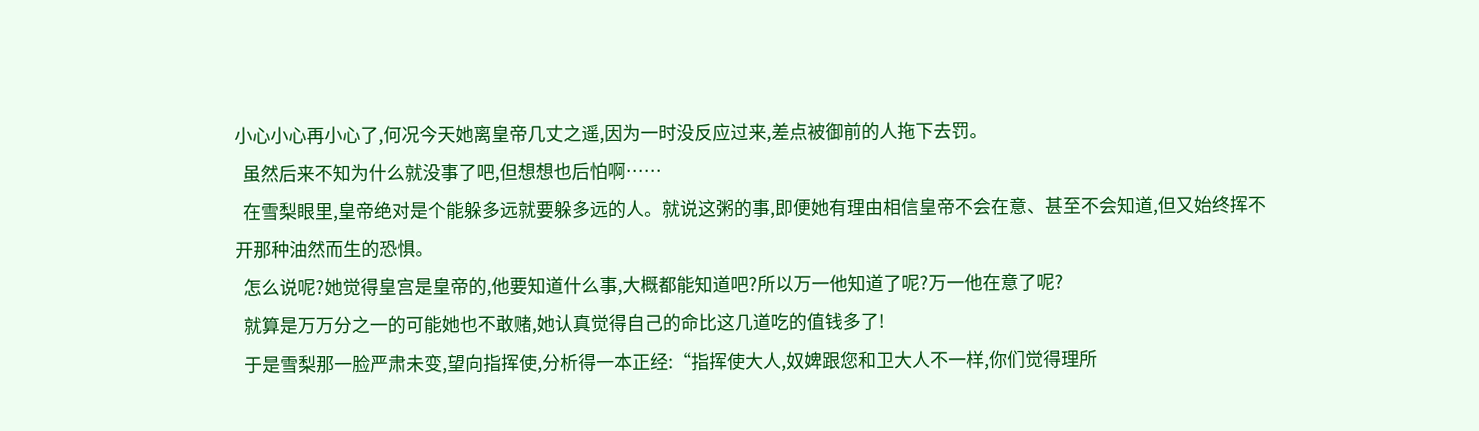小心小心再小心了,何况今天她离皇帝几丈之遥,因为一时没反应过来,差点被御前的人拖下去罚。
  虽然后来不知为什么就没事了吧,但想想也后怕啊……
  在雪梨眼里,皇帝绝对是个能躲多远就要躲多远的人。就说这粥的事,即便她有理由相信皇帝不会在意、甚至不会知道,但又始终挥不开那种油然而生的恐惧。
  怎么说呢?她觉得皇宫是皇帝的,他要知道什么事,大概都能知道吧?所以万一他知道了呢?万一他在意了呢?
  就算是万万分之一的可能她也不敢赌,她认真觉得自己的命比这几道吃的值钱多了!
  于是雪梨那一脸严肃未变,望向指挥使,分析得一本正经:“指挥使大人,奴婢跟您和卫大人不一样,你们觉得理所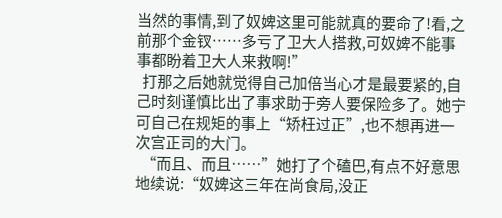当然的事情,到了奴婢这里可能就真的要命了!看,之前那个金钗……多亏了卫大人搭救,可奴婢不能事事都盼着卫大人来救啊!”
  打那之后她就觉得自己加倍当心才是最要紧的,自己时刻谨慎比出了事求助于旁人要保险多了。她宁可自己在规矩的事上“矫枉过正”,也不想再进一次宫正司的大门。
  “而且、而且……”她打了个磕巴,有点不好意思地续说:“奴婢这三年在尚食局,没正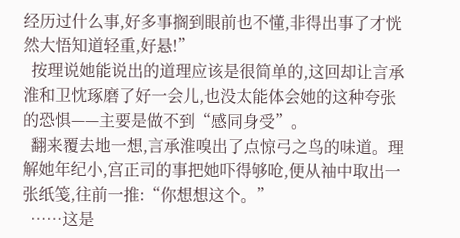经历过什么事,好多事搁到眼前也不懂,非得出事了才恍然大悟知道轻重,好悬!”
  按理说她能说出的道理应该是很简单的,这回却让言承淮和卫忱琢磨了好一会儿,也没太能体会她的这种夸张的恐惧——主要是做不到“感同身受”。
  翻来覆去地一想,言承淮嗅出了点惊弓之鸟的味道。理解她年纪小,宫正司的事把她吓得够呛,便从袖中取出一张纸笺,往前一推:“你想想这个。”
  ……这是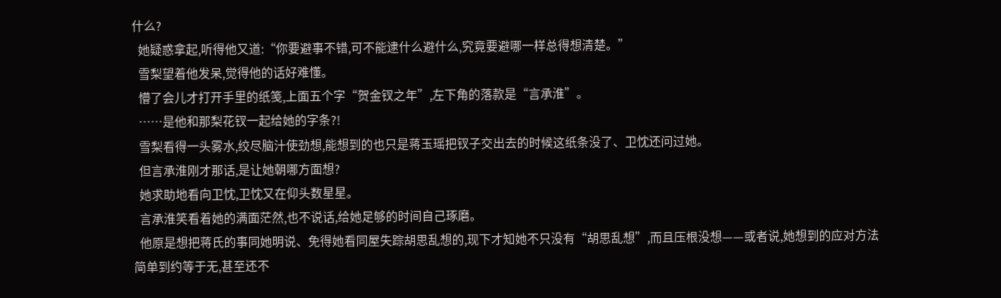什么?
  她疑惑拿起,听得他又道:“你要避事不错,可不能逮什么避什么,究竟要避哪一样总得想清楚。”
  雪梨望着他发呆,觉得他的话好难懂。
  懵了会儿才打开手里的纸笺,上面五个字“贺金钗之年”,左下角的落款是“言承淮”。
  ……是他和那梨花钗一起给她的字条?!
  雪梨看得一头雾水,绞尽脑汁使劲想,能想到的也只是蒋玉瑶把钗子交出去的时候这纸条没了、卫忱还问过她。
  但言承淮刚才那话,是让她朝哪方面想?
  她求助地看向卫忱,卫忱又在仰头数星星。
  言承淮笑看着她的满面茫然,也不说话,给她足够的时间自己琢磨。
  他原是想把蒋氏的事同她明说、免得她看同屋失踪胡思乱想的,现下才知她不只没有“胡思乱想”,而且压根没想——或者说,她想到的应对方法简单到约等于无,甚至还不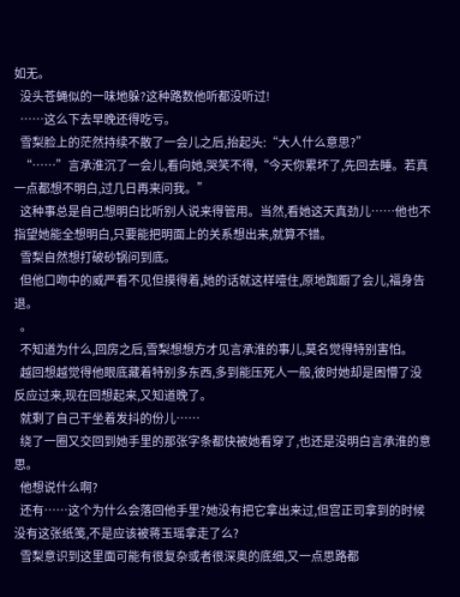如无。
  没头苍蝇似的一味地躲?这种路数他听都没听过!
  ……这么下去早晚还得吃亏。
  雪梨脸上的茫然持续不散了一会儿之后,抬起头:“大人什么意思?”
  “……”言承淮沉了一会儿,看向她,哭笑不得,“今天你累坏了,先回去睡。若真一点都想不明白,过几日再来问我。”
  这种事总是自己想明白比听别人说来得管用。当然,看她这天真劲儿……他也不指望她能全想明白,只要能把明面上的关系想出来,就算不错。
  雪梨自然想打破砂锅问到底。
  但他口吻中的威严看不见但摸得着,她的话就这样噎住,原地踟蹰了会儿,福身告退。
  。
  不知道为什么,回房之后,雪梨想想方才见言承淮的事儿,莫名觉得特别害怕。
  越回想越觉得他眼底藏着特别多东西,多到能压死人一般,彼时她却是困懵了没反应过来,现在回想起来,又知道晚了。
  就剩了自己干坐着发抖的份儿……
  绕了一圈又交回到她手里的那张字条都快被她看穿了,也还是没明白言承淮的意思。
  他想说什么啊?
  还有……这个为什么会落回他手里?她没有把它拿出来过,但宫正司拿到的时候没有这张纸笺,不是应该被蒋玉瑶拿走了么?
  雪梨意识到这里面可能有很复杂或者很深奥的底细,又一点思路都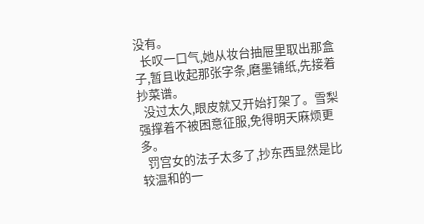没有。
  长叹一口气,她从妆台抽屉里取出那盒子,暂且收起那张字条,磨墨铺纸,先接着抄菜谱。
  没过太久,眼皮就又开始打架了。雪梨强撑着不被困意征服,免得明天麻烦更多。
  罚宫女的法子太多了,抄东西显然是比较温和的一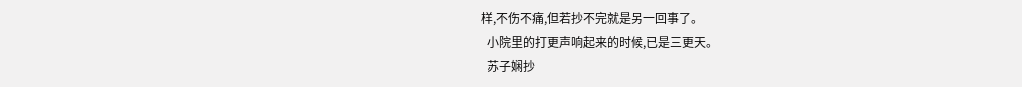样,不伤不痛,但若抄不完就是另一回事了。
  小院里的打更声响起来的时候,已是三更天。
  苏子娴抄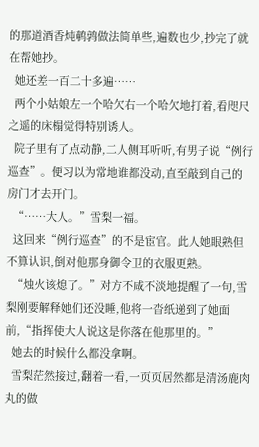的那道酒香炖鹌鹑做法简单些,遍数也少,抄完了就在帮她抄。
  她还差一百二十多遍……
  两个小姑娘左一个哈欠右一个哈欠地打着,看咫尺之遥的床榻觉得特别诱人。
  院子里有了点动静,二人侧耳听听,有男子说“例行巡查”。便习以为常地谁都没动,直至敲到自己的房门才去开门。
  “……大人。”雪梨一福。
  这回来“例行巡查”的不是宦官。此人她眼熟但不算认识,倒对他那身御令卫的衣服更熟。
  “烛火该熄了。”对方不咸不淡地提醒了一句,雪梨刚要解释她们还没睡,他将一沓纸递到了她面前,“指挥使大人说这是你落在他那里的。”
  她去的时候什么都没拿啊。
  雪梨茫然接过,翻着一看,一页页居然都是清汤鹿肉丸的做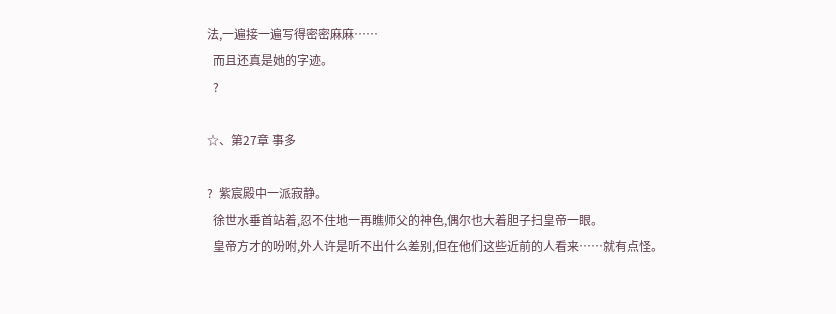法,一遍接一遍写得密密麻麻……
  而且还真是她的字迹。
  ?

☆、第27章 事多

?  紫宸殿中一派寂静。
  徐世水垂首站着,忍不住地一再瞧师父的神色,偶尔也大着胆子扫皇帝一眼。
  皇帝方才的吩咐,外人许是听不出什么差别,但在他们这些近前的人看来……就有点怪。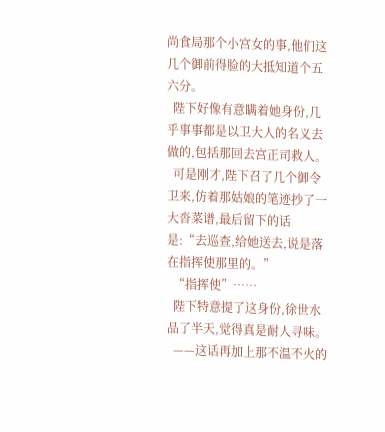尚食局那个小宫女的事,他们这几个御前得脸的大抵知道个五六分。
  陛下好像有意瞒着她身份,几乎事事都是以卫大人的名义去做的,包括那回去宫正司救人。
  可是刚才,陛下召了几个御令卫来,仿着那姑娘的笔迹抄了一大沓菜谱,最后留下的话是:“去巡查,给她送去,说是落在指挥使那里的。”
  “指挥使”……
  陛下特意提了这身份,徐世水品了半天,觉得真是耐人寻味。
  ——这话再加上那不温不火的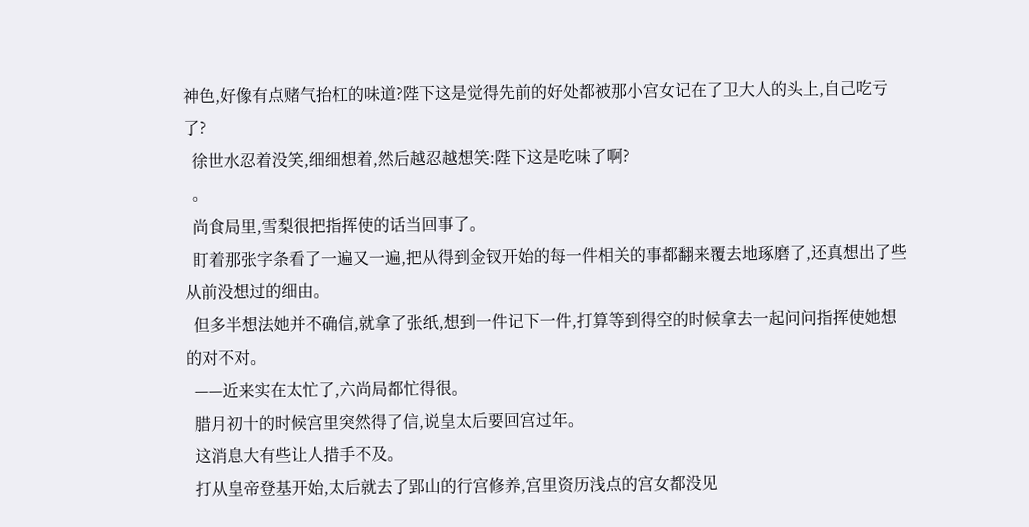神色,好像有点赌气抬杠的味道?陛下这是觉得先前的好处都被那小宫女记在了卫大人的头上,自己吃亏了?
  徐世水忍着没笑,细细想着,然后越忍越想笑:陛下这是吃味了啊?
  。
  尚食局里,雪梨很把指挥使的话当回事了。
  盯着那张字条看了一遍又一遍,把从得到金钗开始的每一件相关的事都翻来覆去地琢磨了,还真想出了些从前没想过的细由。
  但多半想法她并不确信,就拿了张纸,想到一件记下一件,打算等到得空的时候拿去一起问问指挥使她想的对不对。
  ——近来实在太忙了,六尚局都忙得很。
  腊月初十的时候宫里突然得了信,说皇太后要回宫过年。
  这消息大有些让人措手不及。
  打从皇帝登基开始,太后就去了郢山的行宫修养,宫里资历浅点的宫女都没见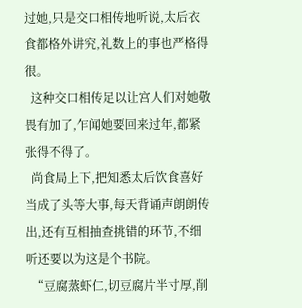过她,只是交口相传地听说,太后衣食都格外讲究,礼数上的事也严格得很。
  这种交口相传足以让宫人们对她敬畏有加了,乍闻她要回来过年,都紧张得不得了。
  尚食局上下,把知悉太后饮食喜好当成了头等大事,每天背诵声朗朗传出,还有互相抽查挑错的环节,不细听还要以为这是个书院。
  “豆腐蒸虾仁,切豆腐片半寸厚,削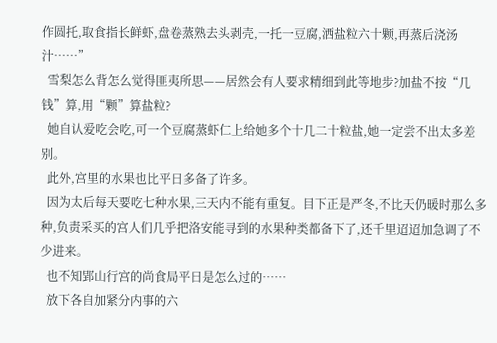作圆托,取食指长鲜虾,盘卷蒸熟去头剥壳,一托一豆腐,洒盐粒六十颗,再蒸后浇汤汁……”
  雪梨怎么背怎么觉得匪夷所思——居然会有人要求精细到此等地步?加盐不按“几钱”算,用“颗”算盐粒?
  她自认爱吃会吃,可一个豆腐蒸虾仁上给她多个十几二十粒盐,她一定尝不出太多差别。
  此外,宫里的水果也比平日多备了许多。
  因为太后每天要吃七种水果,三天内不能有重复。目下正是严冬,不比天仍暖时那么多种,负责采买的宫人们几乎把洛安能寻到的水果种类都备下了,还千里迢迢加急调了不少进来。
  也不知郢山行宫的尚食局平日是怎么过的……
  放下各自加紧分内事的六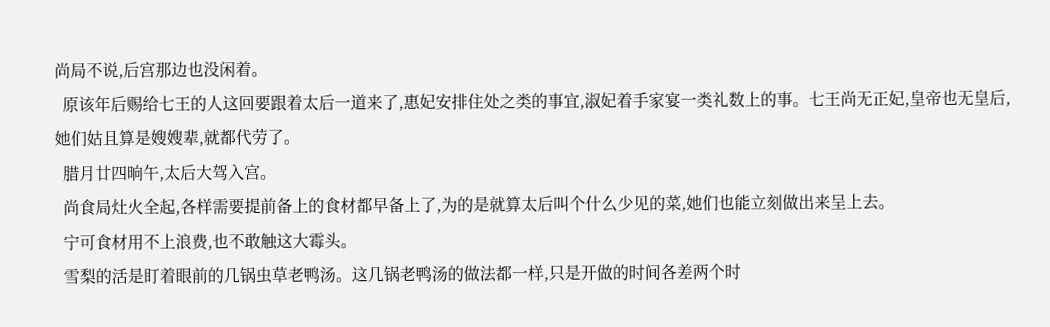尚局不说,后宫那边也没闲着。
  原该年后赐给七王的人这回要跟着太后一道来了,惠妃安排住处之类的事宜,淑妃着手家宴一类礼数上的事。七王尚无正妃,皇帝也无皇后,她们姑且算是嫂嫂辈,就都代劳了。
  腊月廿四晌午,太后大驾入宫。
  尚食局灶火全起,各样需要提前备上的食材都早备上了,为的是就算太后叫个什么少见的菜,她们也能立刻做出来呈上去。
  宁可食材用不上浪费,也不敢触这大霉头。
  雪梨的活是盯着眼前的几锅虫草老鸭汤。这几锅老鸭汤的做法都一样,只是开做的时间各差两个时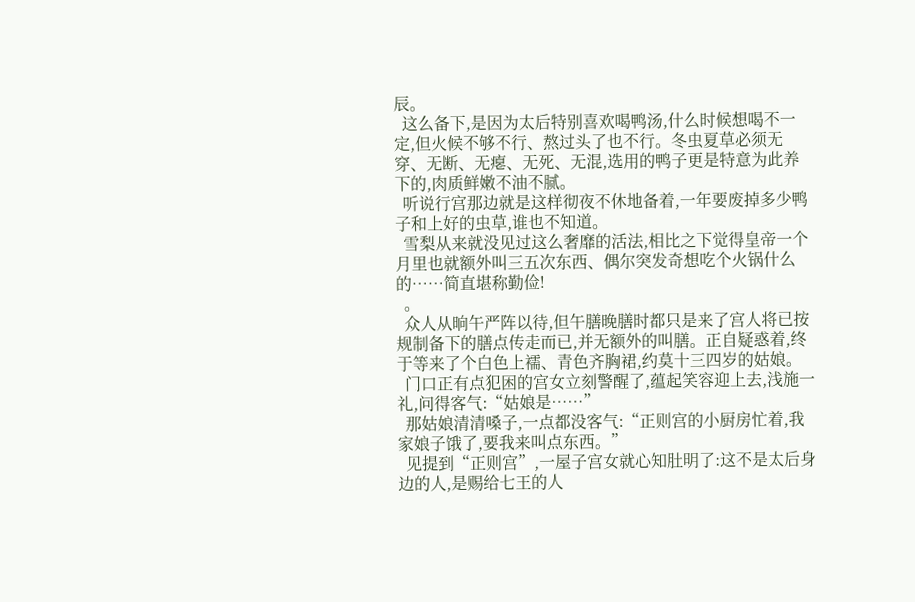辰。
  这么备下,是因为太后特别喜欢喝鸭汤,什么时候想喝不一定,但火候不够不行、熬过头了也不行。冬虫夏草必须无穿、无断、无瘪、无死、无混,选用的鸭子更是特意为此养下的,肉质鲜嫩不油不腻。
  听说行宫那边就是这样彻夜不休地备着,一年要废掉多少鸭子和上好的虫草,谁也不知道。
  雪梨从来就没见过这么奢靡的活法,相比之下觉得皇帝一个月里也就额外叫三五次东西、偶尔突发奇想吃个火锅什么的……简直堪称勤俭!
  。
  众人从晌午严阵以待,但午膳晚膳时都只是来了宫人将已按规制备下的膳点传走而已,并无额外的叫膳。正自疑惑着,终于等来了个白色上襦、青色齐胸裙,约莫十三四岁的姑娘。
  门口正有点犯困的宫女立刻警醒了,蕴起笑容迎上去,浅施一礼,问得客气:“姑娘是……”
  那姑娘清清嗓子,一点都没客气:“正则宫的小厨房忙着,我家娘子饿了,要我来叫点东西。”
  见提到“正则宫”,一屋子宫女就心知肚明了:这不是太后身边的人,是赐给七王的人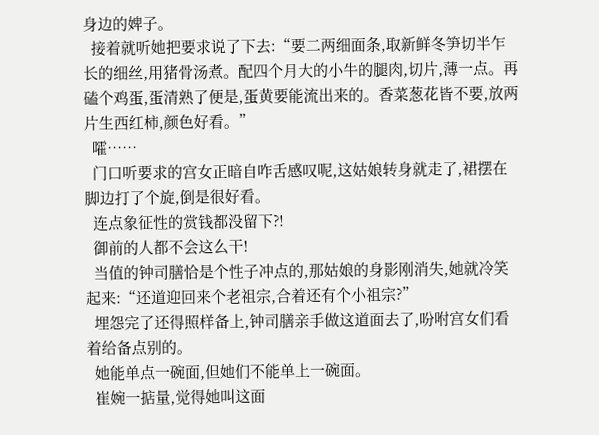身边的婢子。
  接着就听她把要求说了下去:“要二两细面条,取新鲜冬笋切半乍长的细丝,用猪骨汤煮。配四个月大的小牛的腿肉,切片,薄一点。再磕个鸡蛋,蛋清熟了便是,蛋黄要能流出来的。香菜葱花皆不要,放两片生西红柿,颜色好看。”
  嚯……
  门口听要求的宫女正暗自咋舌感叹呢,这姑娘转身就走了,裙摆在脚边打了个旋,倒是很好看。
  连点象征性的赏钱都没留下?!
  御前的人都不会这么干!
  当值的钟司膳恰是个性子冲点的,那姑娘的身影刚消失,她就冷笑起来:“还道迎回来个老祖宗,合着还有个小祖宗?”
  埋怨完了还得照样备上,钟司膳亲手做这道面去了,吩咐宫女们看着给备点别的。
  她能单点一碗面,但她们不能单上一碗面。
  崔婉一掂量,觉得她叫这面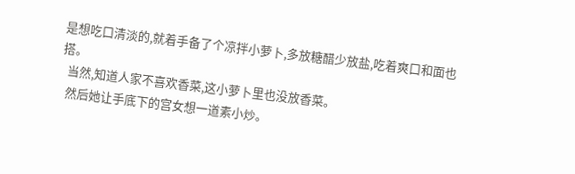是想吃口清淡的,就着手备了个凉拌小萝卜,多放糖醋少放盐,吃着爽口和面也搭。
  当然,知道人家不喜欢香菜,这小萝卜里也没放香菜。
  然后她让手底下的宫女想一道素小炒。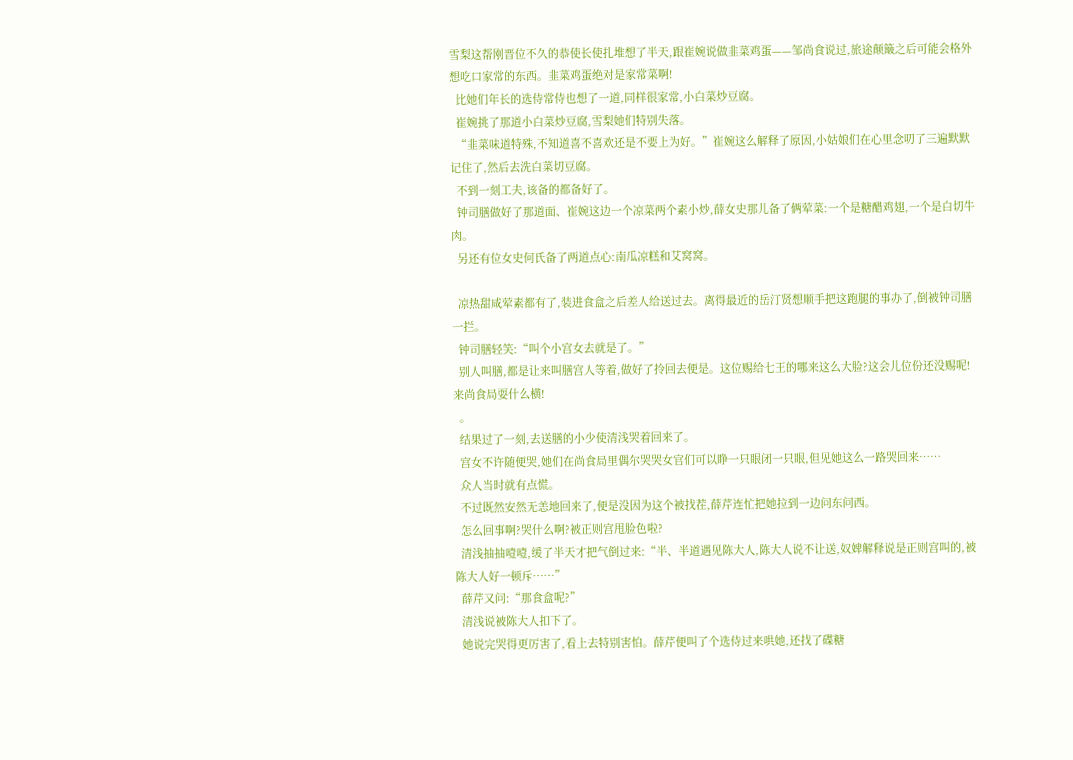雪梨这帮刚晋位不久的恭使长使扎堆想了半天,跟崔婉说做韭菜鸡蛋——邹尚食说过,旅途颠簸之后可能会格外想吃口家常的东西。韭菜鸡蛋绝对是家常菜啊!
  比她们年长的选侍常侍也想了一道,同样很家常,小白菜炒豆腐。
  崔婉挑了那道小白菜炒豆腐,雪梨她们特别失落。
  “韭菜味道特殊,不知道喜不喜欢还是不要上为好。”崔婉这么解释了原因,小姑娘们在心里念叨了三遍默默记住了,然后去洗白菜切豆腐。
  不到一刻工夫,该备的都备好了。
  钟司膳做好了那道面、崔婉这边一个凉菜两个素小炒,薛女史那儿备了俩荤菜:一个是糖醋鸡翅,一个是白切牛肉。
  另还有位女史何氏备了两道点心:南瓜凉糕和艾窝窝。

  凉热甜咸荤素都有了,装进食盒之后差人给送过去。离得最近的岳汀贤想顺手把这跑腿的事办了,倒被钟司膳一拦。
  钟司膳轻笑:“叫个小宫女去就是了。”
  别人叫膳,都是让来叫膳宫人等着,做好了拎回去便是。这位赐给七王的哪来这么大脸?这会儿位份还没赐呢!来尚食局耍什么横!
  。
  结果过了一刻,去送膳的小少使清浅哭着回来了。
  宫女不许随便哭,她们在尚食局里偶尔哭哭女官们可以睁一只眼闭一只眼,但见她这么一路哭回来……
  众人当时就有点慌。
  不过既然安然无恙地回来了,便是没因为这个被找茬,薛芹连忙把她拉到一边问东问西。
  怎么回事啊?哭什么啊?被正则宫甩脸色啦?
  清浅抽抽噎噎,缓了半天才把气倒过来:“半、半道遇见陈大人,陈大人说不让送,奴婢解释说是正则宫叫的,被陈大人好一顿斥……”
  薛芹又问:“那食盒呢?”
  清浅说被陈大人扣下了。
  她说完哭得更厉害了,看上去特别害怕。薛芹便叫了个选侍过来哄她,还找了碟糖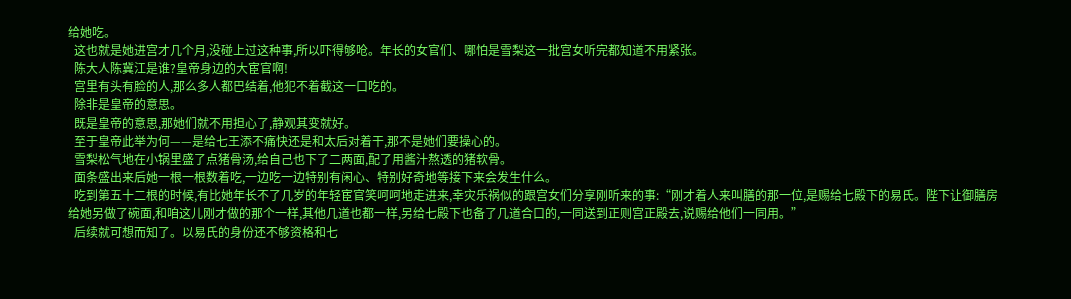给她吃。
  这也就是她进宫才几个月,没碰上过这种事,所以吓得够呛。年长的女官们、哪怕是雪梨这一批宫女听完都知道不用紧张。
  陈大人陈冀江是谁?皇帝身边的大宦官啊!
  宫里有头有脸的人,那么多人都巴结着,他犯不着截这一口吃的。
  除非是皇帝的意思。
  既是皇帝的意思,那她们就不用担心了,静观其变就好。
  至于皇帝此举为何——是给七王添不痛快还是和太后对着干,那不是她们要操心的。
  雪梨松气地在小锅里盛了点猪骨汤,给自己也下了二两面,配了用酱汁熬透的猪软骨。
  面条盛出来后她一根一根数着吃,一边吃一边特别有闲心、特别好奇地等接下来会发生什么。
  吃到第五十二根的时候,有比她年长不了几岁的年轻宦官笑呵呵地走进来,幸灾乐祸似的跟宫女们分享刚听来的事:“刚才着人来叫膳的那一位,是赐给七殿下的易氏。陛下让御膳房给她另做了碗面,和咱这儿刚才做的那个一样,其他几道也都一样,另给七殿下也备了几道合口的,一同送到正则宫正殿去,说赐给他们一同用。”
  后续就可想而知了。以易氏的身份还不够资格和七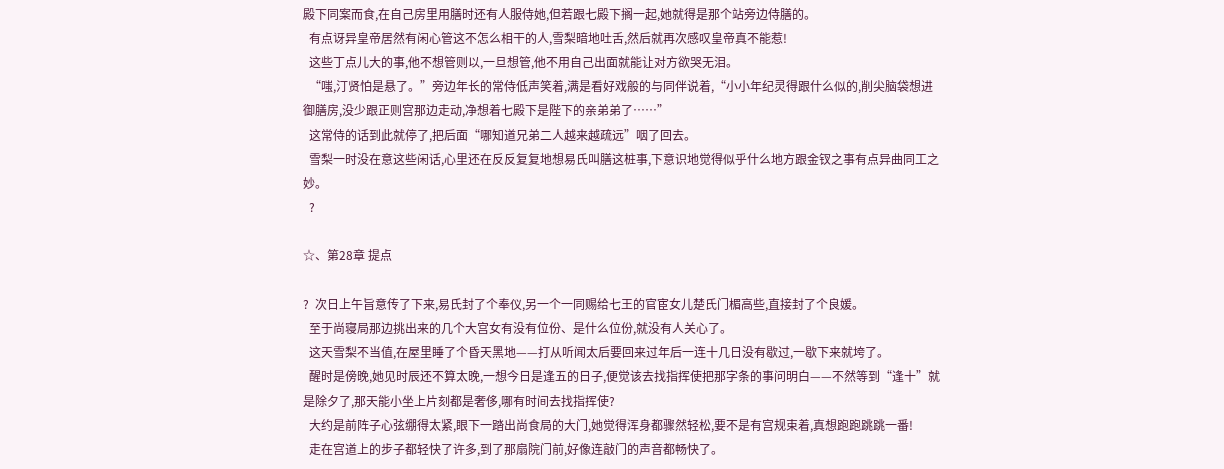殿下同案而食,在自己房里用膳时还有人服侍她,但若跟七殿下搁一起,她就得是那个站旁边侍膳的。
  有点讶异皇帝居然有闲心管这不怎么相干的人,雪梨暗地吐舌,然后就再次感叹皇帝真不能惹!
  这些丁点儿大的事,他不想管则以,一旦想管,他不用自己出面就能让对方欲哭无泪。
  “嗤,汀贤怕是悬了。”旁边年长的常侍低声笑着,满是看好戏般的与同伴说着,“小小年纪灵得跟什么似的,削尖脑袋想进御膳房,没少跟正则宫那边走动,净想着七殿下是陛下的亲弟弟了……”
  这常侍的话到此就停了,把后面“哪知道兄弟二人越来越疏远”咽了回去。
  雪梨一时没在意这些闲话,心里还在反反复复地想易氏叫膳这桩事,下意识地觉得似乎什么地方跟金钗之事有点异曲同工之妙。
  ?

☆、第28章 提点

?  次日上午旨意传了下来,易氏封了个奉仪,另一个一同赐给七王的官宦女儿楚氏门楣高些,直接封了个良媛。
  至于尚寝局那边挑出来的几个大宫女有没有位份、是什么位份,就没有人关心了。
  这天雪梨不当值,在屋里睡了个昏天黑地——打从听闻太后要回来过年后一连十几日没有歇过,一歇下来就垮了。
  醒时是傍晚,她见时辰还不算太晚,一想今日是逢五的日子,便觉该去找指挥使把那字条的事问明白——不然等到“逢十”就是除夕了,那天能小坐上片刻都是奢侈,哪有时间去找指挥使?
  大约是前阵子心弦绷得太紧,眼下一踏出尚食局的大门,她觉得浑身都骤然轻松,要不是有宫规束着,真想跑跑跳跳一番!
  走在宫道上的步子都轻快了许多,到了那扇院门前,好像连敲门的声音都畅快了。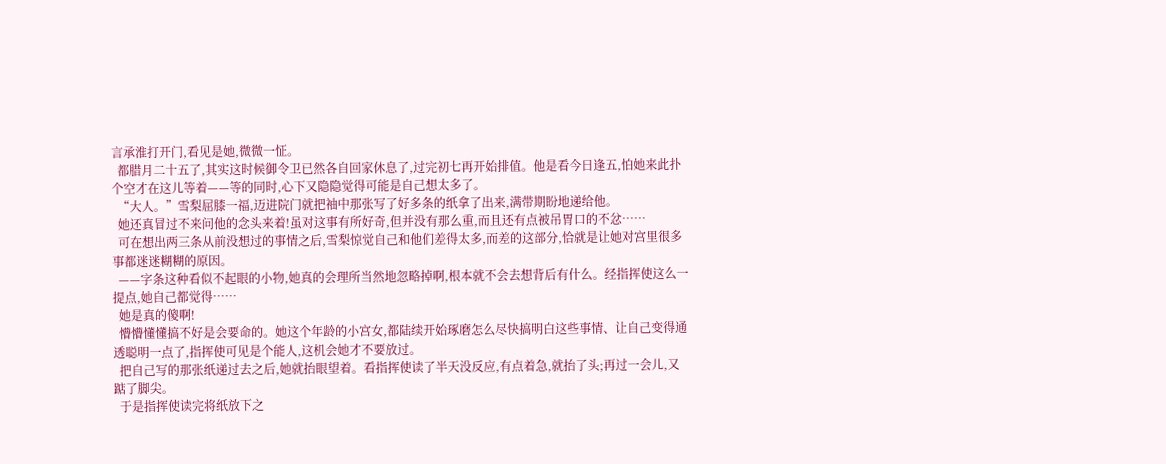言承淮打开门,看见是她,微微一怔。
  都腊月二十五了,其实这时候御令卫已然各自回家休息了,过完初七再开始排值。他是看今日逢五,怕她来此扑个空才在这儿等着——等的同时,心下又隐隐觉得可能是自己想太多了。
  “大人。”雪梨屈膝一福,迈进院门就把袖中那张写了好多条的纸拿了出来,满带期盼地递给他。
  她还真冒过不来问他的念头来着!虽对这事有所好奇,但并没有那么重,而且还有点被吊胃口的不忿……
  可在想出两三条从前没想过的事情之后,雪梨惊觉自己和他们差得太多,而差的这部分,恰就是让她对宫里很多事都迷迷糊糊的原因。
  ——字条这种看似不起眼的小物,她真的会理所当然地忽略掉啊,根本就不会去想背后有什么。经指挥使这么一提点,她自己都觉得……
  她是真的傻啊!
  懵懵懂懂搞不好是会要命的。她这个年龄的小宫女,都陆续开始琢磨怎么尽快搞明白这些事情、让自己变得通透聪明一点了,指挥使可见是个能人,这机会她才不要放过。
  把自己写的那张纸递过去之后,她就抬眼望着。看指挥使读了半天没反应,有点着急,就抬了头;再过一会儿,又踮了脚尖。
  于是指挥使读完将纸放下之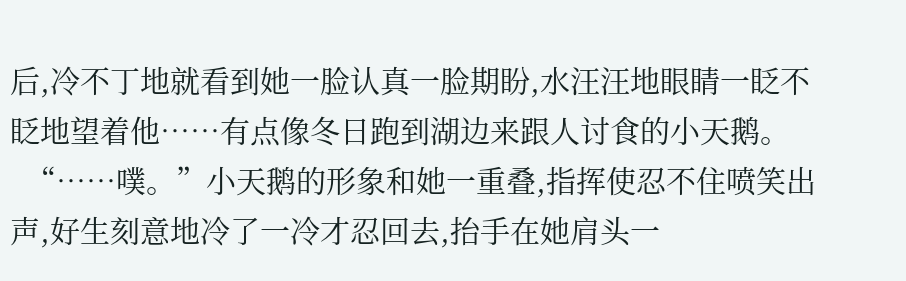后,冷不丁地就看到她一脸认真一脸期盼,水汪汪地眼睛一眨不眨地望着他……有点像冬日跑到湖边来跟人讨食的小天鹅。
  “……噗。”小天鹅的形象和她一重叠,指挥使忍不住喷笑出声,好生刻意地冷了一冷才忍回去,抬手在她肩头一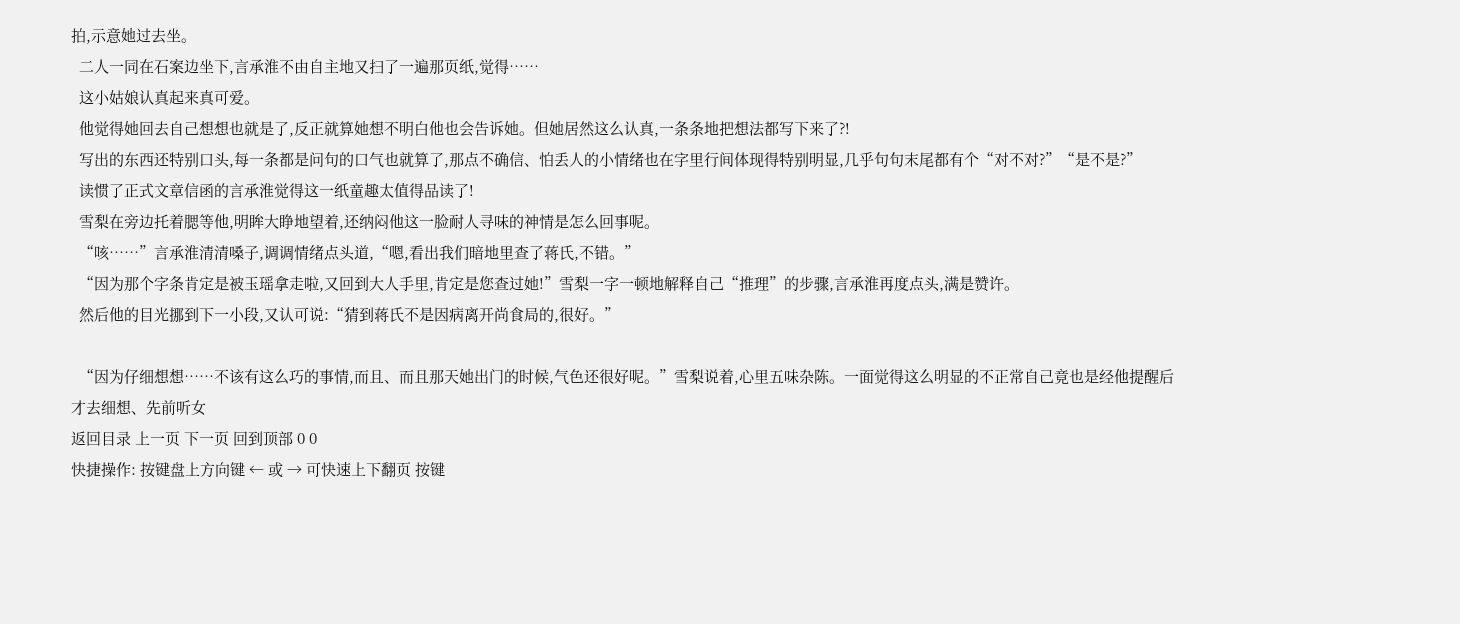拍,示意她过去坐。
  二人一同在石案边坐下,言承淮不由自主地又扫了一遍那页纸,觉得……
  这小姑娘认真起来真可爱。
  他觉得她回去自己想想也就是了,反正就算她想不明白他也会告诉她。但她居然这么认真,一条条地把想法都写下来了?!
  写出的东西还特别口头,每一条都是问句的口气也就算了,那点不确信、怕丢人的小情绪也在字里行间体现得特别明显,几乎句句末尾都有个“对不对?”“是不是?”
  读惯了正式文章信函的言承淮觉得这一纸童趣太值得品读了!
  雪梨在旁边托着腮等他,明眸大睁地望着,还纳闷他这一脸耐人寻味的神情是怎么回事呢。
  “咳……”言承淮清清嗓子,调调情绪点头道,“嗯,看出我们暗地里查了蒋氏,不错。”
  “因为那个字条肯定是被玉瑶拿走啦,又回到大人手里,肯定是您查过她!”雪梨一字一顿地解释自己“推理”的步骤,言承淮再度点头,满是赞许。
  然后他的目光挪到下一小段,又认可说:“猜到蒋氏不是因病离开尚食局的,很好。”

  “因为仔细想想……不该有这么巧的事情,而且、而且那天她出门的时候,气色还很好呢。”雪梨说着,心里五味杂陈。一面觉得这么明显的不正常自己竟也是经他提醒后才去细想、先前听女
返回目录 上一页 下一页 回到顶部 0 0
快捷操作: 按键盘上方向键 ← 或 → 可快速上下翻页 按键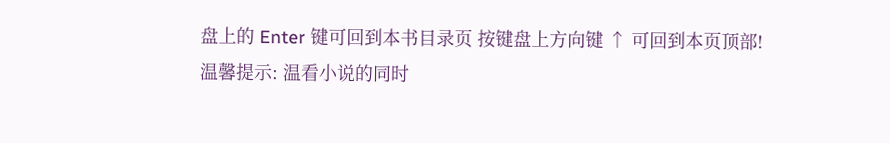盘上的 Enter 键可回到本书目录页 按键盘上方向键 ↑ 可回到本页顶部!
温馨提示: 温看小说的同时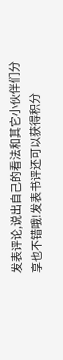发表评论,说出自己的看法和其它小伙伴们分享也不错哦!发表书评还可以获得积分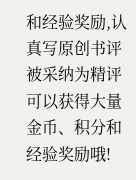和经验奖励,认真写原创书评 被采纳为精评可以获得大量金币、积分和经验奖励哦!